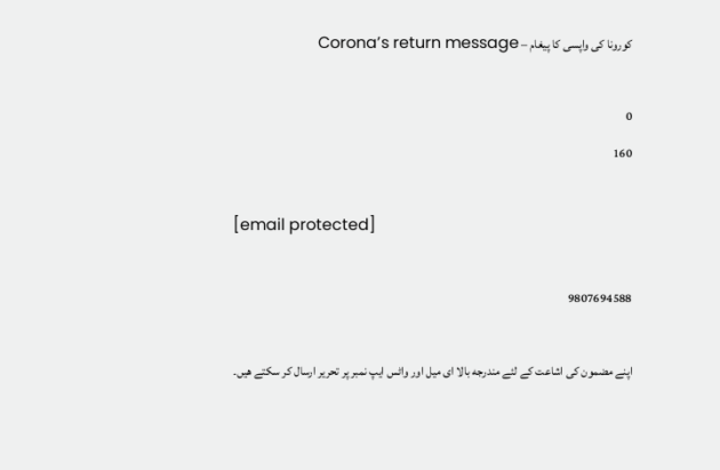کورونا کی واپسی کا پیغام – Corona’s return message

0
160

[email protected]

9807694588

اپنے مضمون كی اشاعت كے لئے مندرجه بالا ای میل اور واٹس ایپ نمبر پر تحریر ارسال كر سكتے هیں۔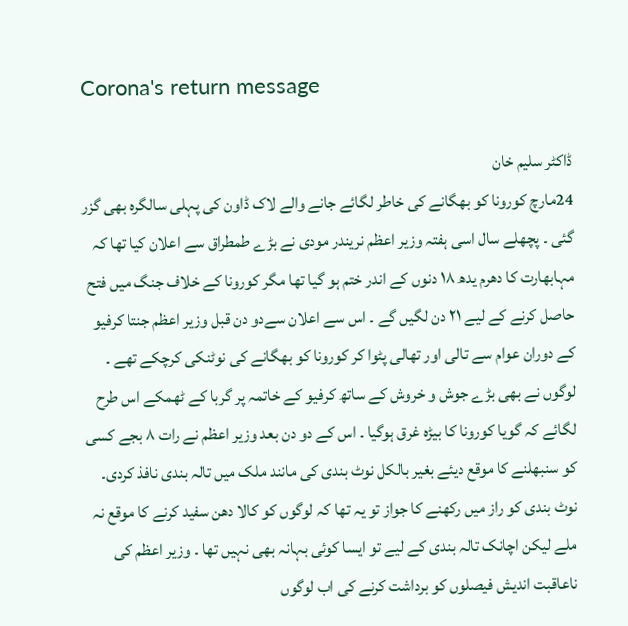Corona's return message

ڈاکٹر سلیم خان
24مارچ کورونا کو بھگانے کی خاطر لگائے جانے والے لاک ڈاون کی پہلی سالگرہ بھی گزر گئی ۔ پچھلے سال اسی ہفتہ وزیر اعظم نریندر مودی نے بڑے طمطراق سے اعلان کیا تھا کہ مہابھارت کا دھرم یدھ ۱۸ دنوں کے اندر ختم ہو گیا تھا مگر کورونا کے خلاف جنگ میں فتح حاصل کرنے کے لیے ۲۱ دن لگیں گے ۔ اس سے اعلان سےدو دن قبل وزیر اعظم جنتا کرفیو کے دوران عوام سے تالی اور تھالی پٹوا کر کورونا کو بھگانے کی نوٹنکی کرچکے تھے ۔ لوگوں نے بھی بڑے جوش و خروش کے ساتھ کرفیو کے خاتمہ پر گربا کے ٹھمکے اس طرح لگائے کہ گویا کورونا کا بیڑہ غرق ہوگیا ۔ اس کے دو دن بعد وزیر اعظم نے رات ۸ بجے کسی کو سنبھلنے کا موقع دیئے بغیر بالکل نوٹ بندی کی مانند ملک میں تالہ بندی نافذ کردی۔ نوٹ بندی کو راز میں رکھنے کا جواز تو یہ تھا کہ لوگوں کو کالا دھن سفید کرنے کا موقع نہ ملے لیکن اچانک تالہ بندی کے لیے تو ایسا کوئی بہانہ بھی نہیں تھا ۔ وزیر اعظم کی ناعاقبت اندیش فیصلوں کو برداشت کرنے کی اب لوگوں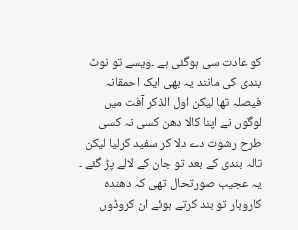کو عادت سی ہوگئی ہے ۔ویسے تو نوٹ بندی کی مانند یہ بھی ایک احمقانہ فیصلہ تھا لیکن اول الذکر آفت میں لوگوں نے اپنا کالا دھن کسی نہ کسی طرح رشوت دے دلا کر سفید کرلیا لیکن تالہ بندی کے بعد تو جان کے لالے پڑ گئے ۔ یہ عجیب صورتحال تھی کہ دھندہ کاروبار تو بند کرتے ہوئے ان کروڈوں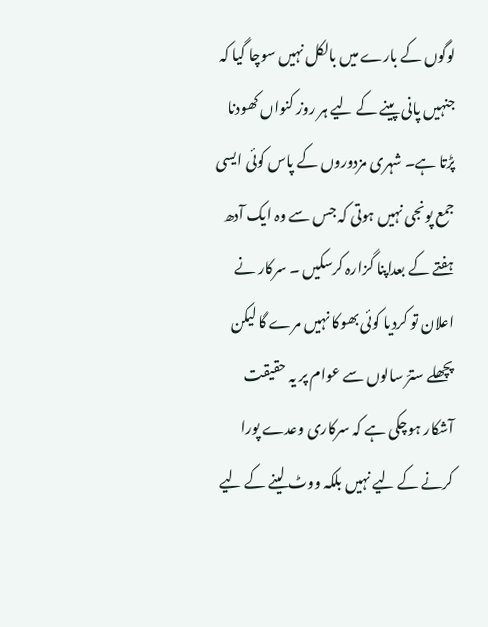لوگوں کے بارے میں بالکل نہیں سوچا گیا کہ جنہیں پانی پینے کے لیے ہر روز کنواں کھودنا پڑتا ہے۔ شہری مزدوروں کے پاس کوئی ایسی جمع پونجی نہیں ہوتی کہ جس سے وہ ایک آدھ ہفتے کے بعداپنا گزارہ کرسکیں ۔ سرکار نے اعلان تو کردیا کوئی بھوکا نہیں مرے گا لیکن پچھلے سترّ سالوں سے عوام پر یہ حقیقت آشکار ہوچکی ہے کہ سرکاری وعدے پورا کرنے کے لیے نہیں بلکہ ووٹ لینے کے لیے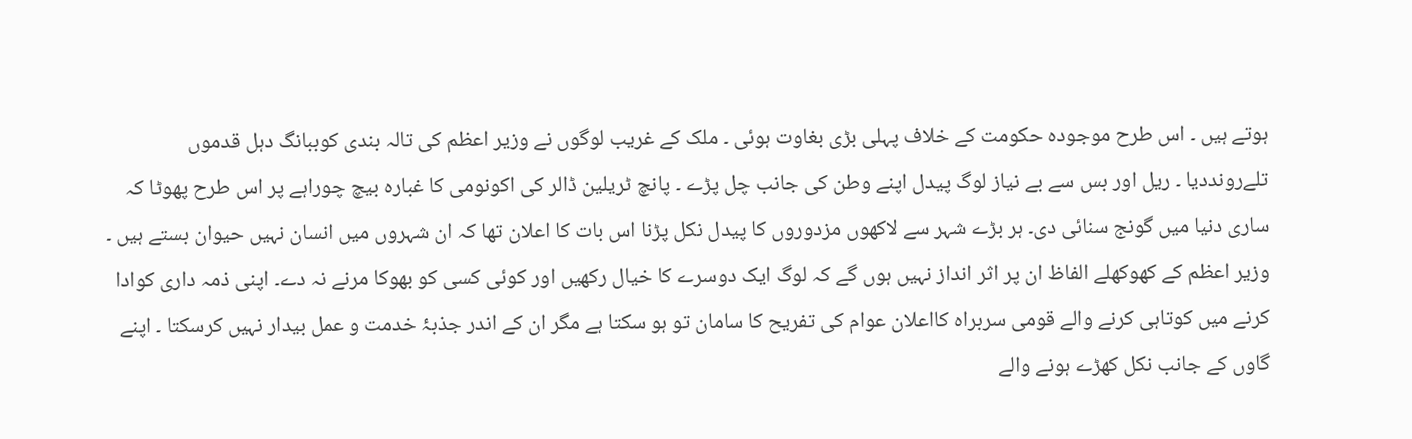ہوتے ہیں ۔ اس طرح موجودہ حکومت کے خلاف پہلی بڑی بغاوت ہوئی ۔ ملک کے غریب لوگوں نے وزیر اعظم کی تالہ بندی کوببانگ دہل قدموں تلےرونددیا ۔ ریل اور بس سے بے نیاز لوگ پیدل اپنے وطن کی جانب چل پڑے ۔ پانچ ٹریلین ڈالر کی اکونومی کا غبارہ بیچ چوراہے پر اس طرح پھوٹا کہ ساری دنیا میں گونج سنائی دی۔ ہر بڑے شہر سے لاکھوں مزدوروں کا پیدل نکل پڑنا اس بات کا اعلان تھا کہ ان شہروں میں انسان نہیں حیوان بستے ہیں ۔ وزیر اعظم کے کھوکھلے الفاظ ان پر اثر انداز نہیں ہوں گے کہ لوگ ایک دوسرے کا خیال رکھیں اور کوئی کسی کو بھوکا مرنے نہ دے۔ اپنی ذمہ داری کوادا کرنے میں کوتاہی کرنے والے قومی سربراہ کااعلان عوام کی تفریح کا سامان تو ہو سکتا ہے مگر ان کے اندر جذبۂ خدمت و عمل بیدار نہیں کرسکتا ۔ اپنے گاوں کے جانب نکل کھڑے ہونے والے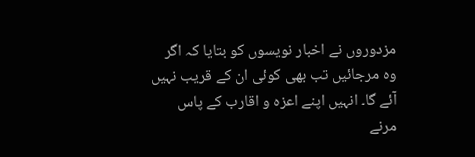مزدوروں نے اخبار نویسوں کو بتایا کہ اگر وہ مرجائیں تب بھی کوئی ان کے قریب نہیں آئے گا۔ انہیں اپنے اعزہ و اقارب کے پاس مرنے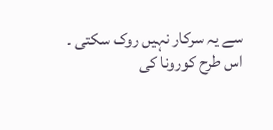سے یہ سرکار نہیں روک سکتی ۔ اس طرح کورونا کی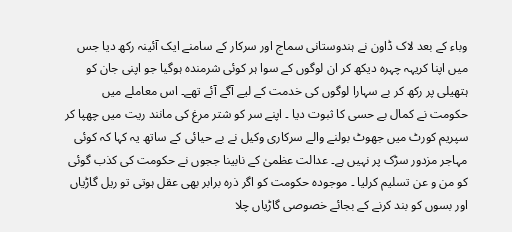وباء کے بعد لاک ڈاون نے ہندوستانی سماج اور سرکار کے سامنے ایک آئینہ رکھ دیا جس میں اپنا کریہہ چہرہ دیکھ کر ان لوگوں کے سوا ہر کوئی شرمندہ ہوگیا جو اپنی جان کو ہتھیلی پر رکھ کر بے سہارا لوگوں کی خدمت کے لیے آگے آئے تھے۔ اس معاملے میں حکومت نے کمال بے حسی کا ثبوت دیا ۔ اپنے سر کو شتر مرغ کی مانند ریت میں چھپا کر سپریم کورٹ میں جھوٹ بولنے والے سرکاری وکیل نے بے حیائی کے ساتھ یہ کہا کہ کوئی مہاجر مزدور سڑک پر نہیں ہے۔ عدالت عظمیٰ کے نابینا ججوں نے حکومت کی کذب گوئی کو من و عن تسلیم کرلیا ۔ موجودہ حکومت کو اگر ذرہ برابر بھی عقل ہوتی تو ریل گاڑیاں اور بسوں کو بند کرنے کے بجائے خصوصی گاڑیاں چلا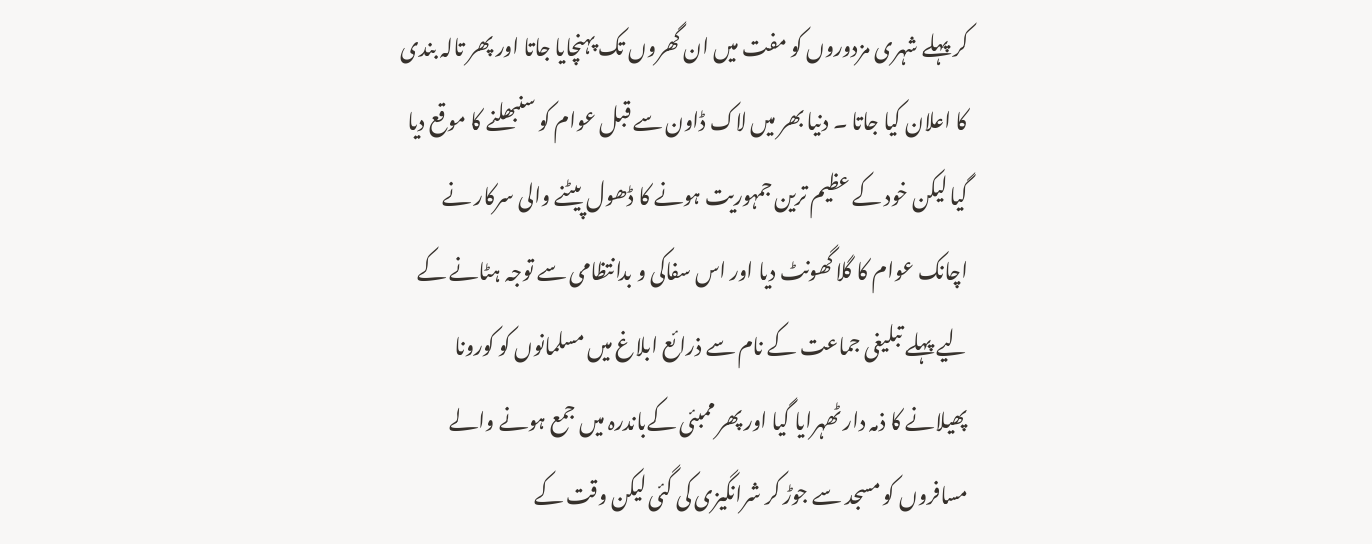کر پہلے شہری مزدوروں کو مفت میں ان گھروں تک پہنچایا جاتا اور پھر تالہ بندی کا اعلان کیا جاتا ۔ دنیا بھر میں لاک ڈاون سے قبل عوام کو سنبھلنے کا موقع دیا گیا لیکن خود کے عظیم ترین جمہوریت ہونے کا ڈھول پیٹنے والی سرکار نے اچانک عوام کا گلا گھونٹ دیا اور اس سفاکی و بدانتظامی سے توجہ ہٹانے کے لیے پہلے تبلیغی جماعت کے نام سے ذرائع ابلاغ میں مسلمانوں کو کورونا پھیلانے کا ذمہ دار ٹھہرایا گیا اور پھر ممبئی کےباندرہ میں جمع ہونے والے مسافروں کو مسجد سے جوڑ کر شرانگیزی کی گئی لیکن وقت کے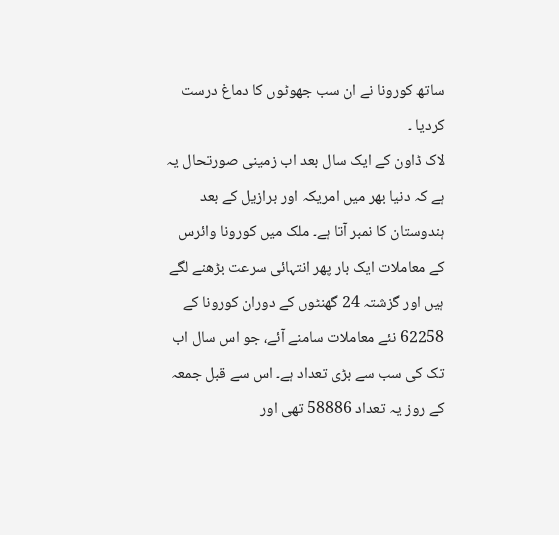ساتھ کورونا نے ان سب جھوٹوں کا دماغ درست کردیا ۔
لاک ڈاون کے ایک سال بعد اب زمینی صورتحال یہ ہے کہ دنیا بھر میں امریکہ اور برازیل کے بعد ہندوستان کا نمبر آتا ہے۔ ملک میں کورونا وائرس کے معاملات ایک بار پھر انتہائی سرعت بڑھنے لگے ہیں اور گزشتہ 24 گھنٹوں کے دوران کورونا کے 62258 نئے معاملات سامنے آئے، جو اس سال اب تک کی سب سے بڑی تعداد ہے۔ اس سے قبل جمعہ کے روز یہ تعداد 58886 تھی اور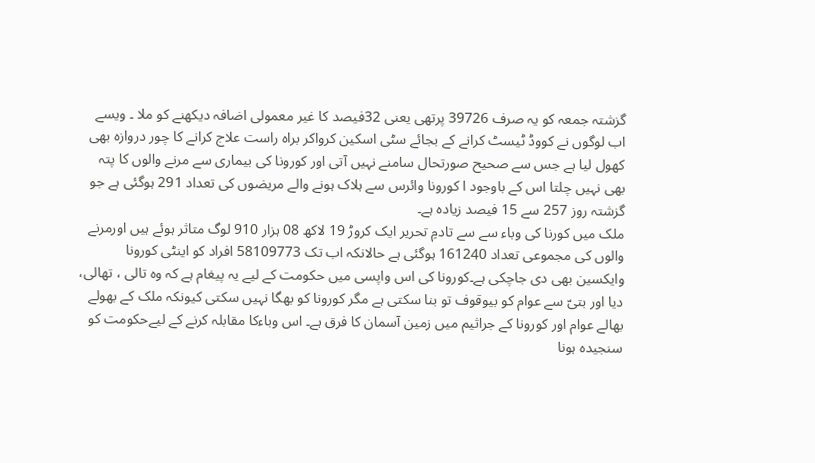گزشتہ جمعہ کو یہ صرف 39726 پرتھی یعنی 32فیصد کا غیر معمولی اضافہ دیکھنے کو ملا ۔ ویسے اب لوگوں نے کووڈ ٹیسٹ کرانے کے بجائے سٹی اسکین کرواکر براہ راست علاج کرانے کا چور دروازہ بھی کھول لیا ہے جس سے صحیح صورتحال سامنے نہیں آتی اور کورونا کی بیماری سے مرنے والوں کا پتہ بھی نہیں چلتا اس کے باوجود ا کورونا وائرس سے ہلاک ہونے والے مریضوں کی تعداد 291 ہوگئی ہے جو گزشتہ روز 257 سے 15 فیصد زیادہ ہے۔
ملک میں کورنا کی وباء سے سے تادمِ تحریر ایک کروڑ 19 لاکھ 08 ہزار 910 لوگ متاثر ہوئے ہیں اورمرنے والوں کی مجموعی تعداد 161240 ہوگئی ہے حالانکہ اب تک 58109773 افراد کو اینٹی کورونا وایکسین بھی دی جاچکی ہے۔کورونا کی اس واپسی میں حکومت کے لیے یہ پیغام ہے کہ وہ تالی ، تھالی، دیا اور بتیّ سے عوام کو بیوقوف تو بنا سکتی ہے مگر کورونا کو بھگا نہیں سکتی کیونکہ ملک کے بھولے بھالے عوام اور کورونا کے جراثیم میں زمین آسمان کا فرق ہے۔ اس وباءکا مقابلہ کرنے کے لیےحکومت کو سنجیدہ ہونا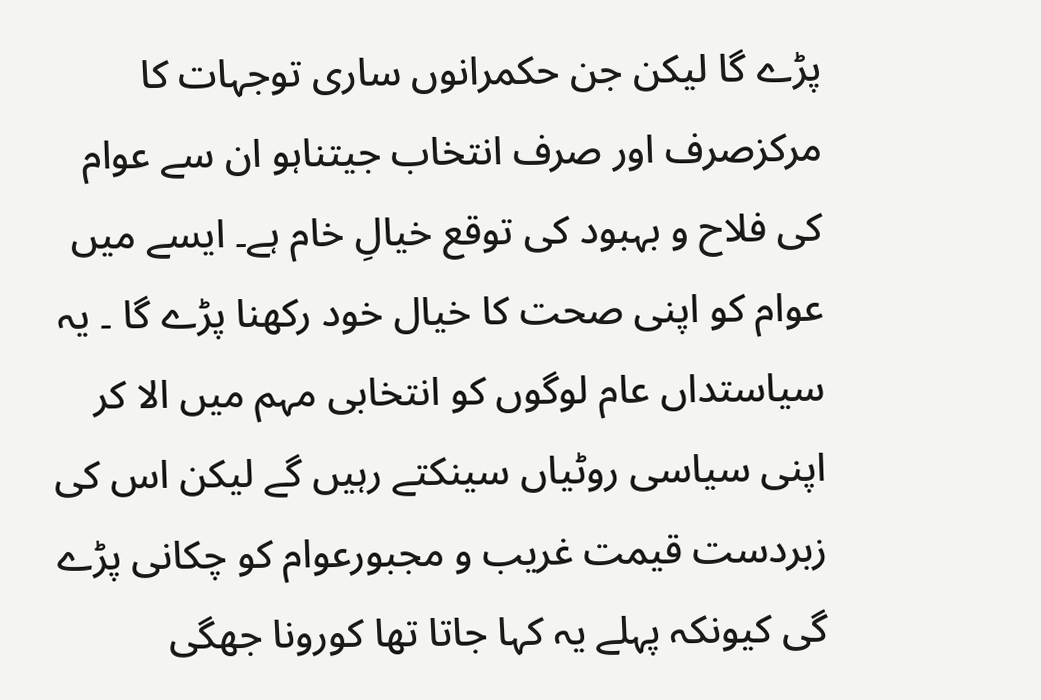پڑے گا لیکن جن حکمرانوں ساری توجہات کا مرکزصرف اور صرف انتخاب جیتناہو ان سے عوام کی فلاح و بہبود کی توقع خیالِ خام ہے۔ ایسے میں عوام کو اپنی صحت کا خیال خود رکھنا پڑے گا ۔ یہ سیاستداں عام لوگوں کو انتخابی مہم میں الا کر اپنی سیاسی روٹیاں سینکتے رہیں گے لیکن اس کی زبردست قیمت غریب و مجبورعوام کو چکانی پڑے گی کیونکہ پہلے یہ کہا جاتا تھا کورونا جھگی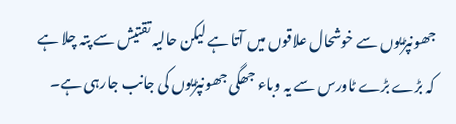جھونپڑیوں سے خوشحال علاقوں میں آتا ہے لیکن حالیہ تقتیش سے پتہ چلا ہے کہ بڑے بڑے ٹاورس سے یہ وباء جھگی جھونپڑیوں کی جانب جارہی ہے۔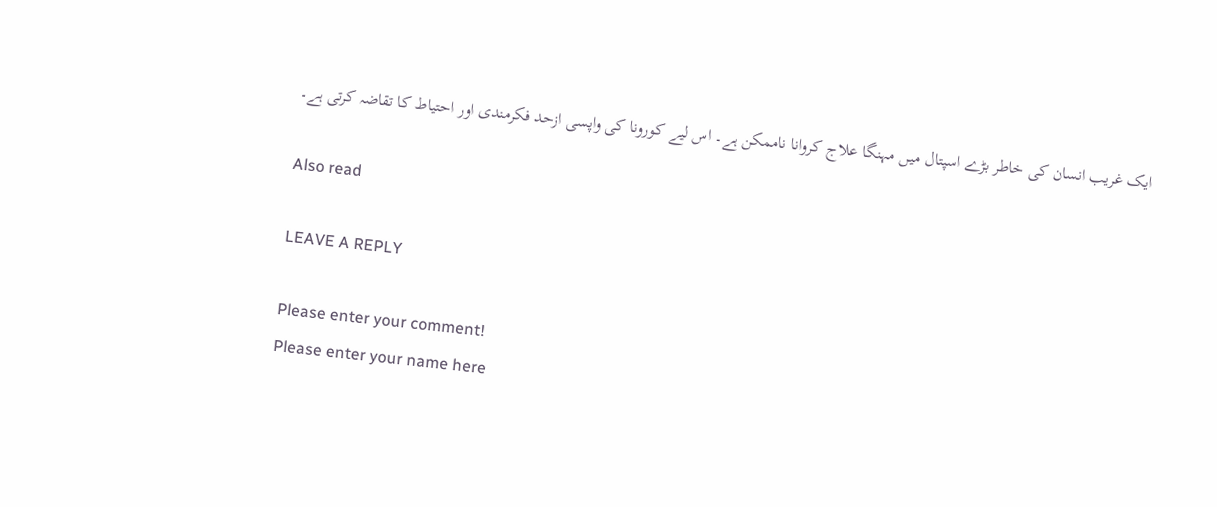ایک غریب انسان کی خاطر بڑے اسپتال میں مہنگا علاج کروانا ناممکن ہے۔ اس لیے کورونا کی واپسی ازحد فکرمندی اور احتیاط کا تقاضہ کرتی ہے۔

Also read

LEAVE A REPLY

Please enter your comment!
Please enter your name here